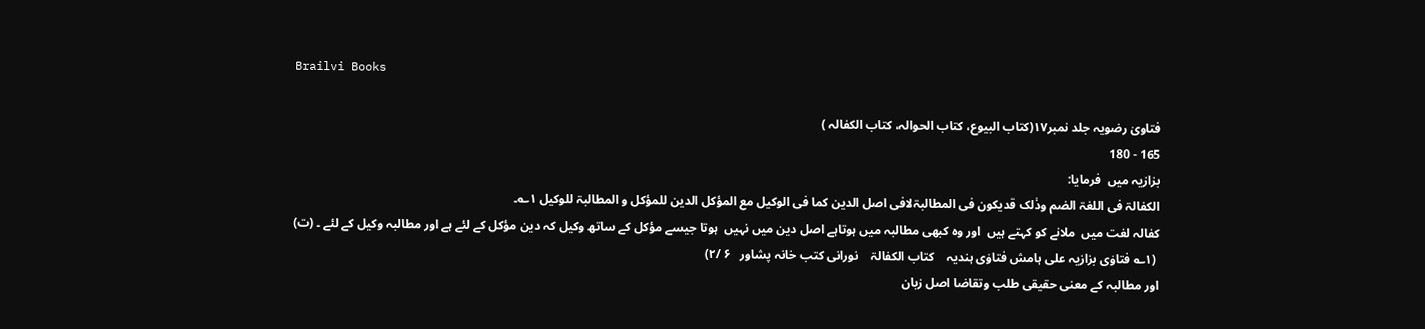Brailvi Books

فتاویٰ رضویہ جلد نمبر۱۷(کتاب البیوع، کتاب الحوالہ، کتاب الکفالہ )
165 - 180
بزازیہ میں  فرمایا:
الکفالۃ فی اللغۃ الضم وذٰلک قدیکون فی المطالبۃلافی اصل الدین کما فی الوکیل مع المؤکل الدین للمؤکل و المطالبۃ للوکیل ۱؎۔
کفالہ لغت میں  ملانے کو کہتے ہیں  اور وہ کبھی مطالبہ میں ہوتاہے اصل دین میں نہیں  ہوتا جیسے مؤکل کے ساتھ وکیل کہ دین مؤکل کے لئے ہے اور مطالبہ وکیل کے لئے ۔ (ت)
 (۱؎ فتاوٰی بزازیہ علی ہامش فتاوٰی ہندیہ    کتاب الکفالۃ    نورانی کتب خانہ پشاور   ۶ /۲)
اور مطالبہ کے معنی حقیقی طلب وتقاضا اصل زبان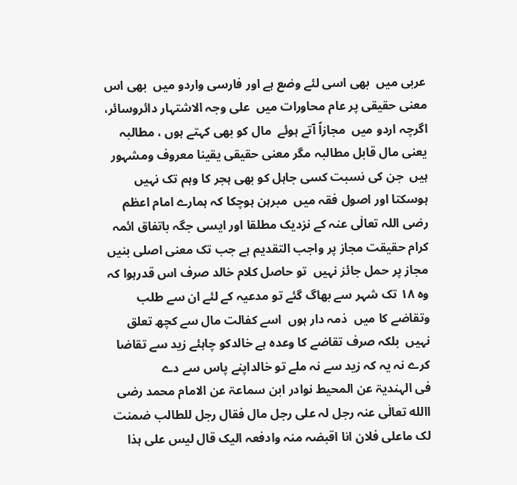عربی میں  بھی اسی لئے وضع ہے اور فارسی واردو میں  بھی اس معنی حقیقی پر عام محاورات میں  علی وجہ الاشتہار دائروسائر، اگرچہ اردو میں  مجازاً آتے ہوئے  مال کو بھی کہتے ہوں ، مطالبہ یعنی مال قابل مطالبہ مگر معنی حقیقی یقینا معروف ومشہور ہیں  جن کی نسبت کسی جاہل کو بھی ہجر کا وہم تک نہیں  ہوسکتا اور اصول فقہ میں  مبرہن ہوچکا کہ ہمارے امام اعظم رضی اللہ تعالٰی عنہ کے نزدیک مطلقا اور ایسی جگہ باتفاق ائمہ کرام حقیقت مجاز پر واجب التقدیم ہے جب تک معنی اصلی بنیں  مجاز پر حمل جائز نہیں  تو حاصل کلام خالد صرف اس قدرہوا کہ وہ ۱۸ تک شہر سے بھاگ گئے تو مدعیہ کے لئے ان سے طلب وتقاضے کا میں  ذمہ دار ہوں  اسے کفالت مال سے کچھ تعلق نہیں  بلکہ صرف تقاضے کا وعدہ ہے خالدکو چاہئے زید سے تقاضا کرے نہ یہ کہ زید سے نہ ملے تو خالداپنے پاس سے دے
فی الہندیۃ عن المحیط نوادر ابن سماعۃ عن الامام محمد رضی االله تعالٰی عنہ رجل لہ علی رجل مال فقال رجل للطالب ضمنت لک ماعلی فلان انا اقبضہ منہ وادفعہ الیک قال لیس علی ہذا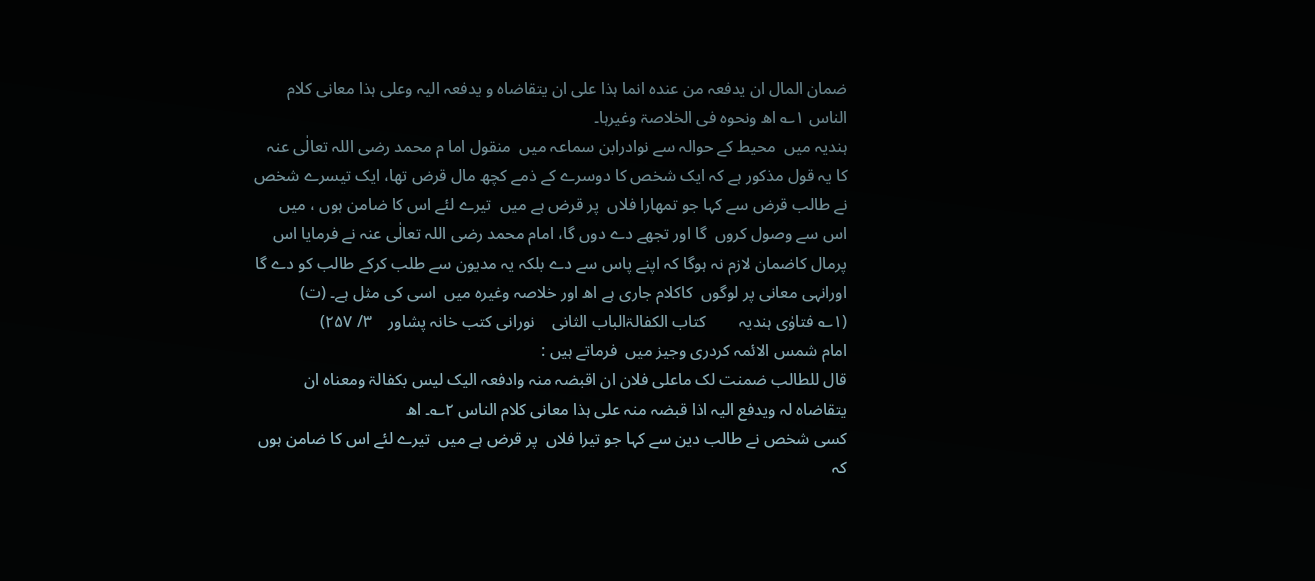ضمان المال ان یدفعہ من عندہ انما ہذا علی ان یتقاضاہ و یدفعہ الیہ وعلی ہذا معانی کلام الناس ۱؎ اھ ونحوہ فی الخلاصۃ وغیرہا۔
ہندیہ میں  محیط کے حوالہ سے نوادرابن سماعہ میں  منقول اما م محمد رضی اللہ تعالٰی عنہ کا یہ قول مذکور ہے کہ ایک شخص کا دوسرے کے ذمے کچھ مال قرض تھا، ایک تیسرے شخص نے طالب قرض سے کہا جو تمھارا فلاں  پر قرض ہے میں  تیرے لئے اس کا ضامن ہوں ، میں  اس سے وصول کروں  گا اور تجھے دے دوں گا، امام محمد رضی اللہ تعالٰی عنہ نے فرمایا اس پرمال کاضمان لازم نہ ہوگا کہ اپنے پاس سے دے بلکہ یہ مدیون سے طلب کرکے طالب کو دے گا اورانہی معانی پر لوگوں  کاکلام جاری ہے اھ اور خلاصہ وغیرہ میں  اسی کی مثل ہے۔ (ت)
(۱؎ فتاوٰی ہندیہ        کتاب الکفالۃالباب الثانی    نورانی کتب خانہ پشاور    ۳/ ۲۵۷)
امام شمس الائمہ کردری وجیز میں  فرماتے ہیں :
قال للطالب ضمنت لک ماعلی فلان ان اقبضہ منہ وادفعہ الیک لیس بکفالۃ ومعناہ ان یتقاضاہ لہ ویدفع الیہ اذا قبضہ منہ علی ہذا معانی کلام الناس ۲؎۔ اھ
کسی شخص نے طالب دین سے کہا جو تیرا فلاں  پر قرض ہے میں  تیرے لئے اس کا ضامن ہوں کہ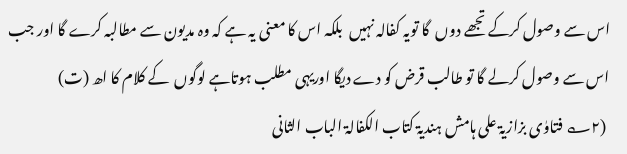اس سے وصول کرکے تجھے دوں  گا تویہ کفالہ نہیں  بلکہ اس کا معنی یہ ہے کہ وہ مدیون سے مطالبہ کرے گا اور جب اس سے وصول کرلے گا تو طالب قرض کو دے دیگا اوریہی مطلب ہوتاہے لوگوں  کے کلام کا اھ (ت)
 (۲؎ فتاوٰی بزازیۃ علی ہامش ہندیۃ کتاب الکفالۃ الباب الثانی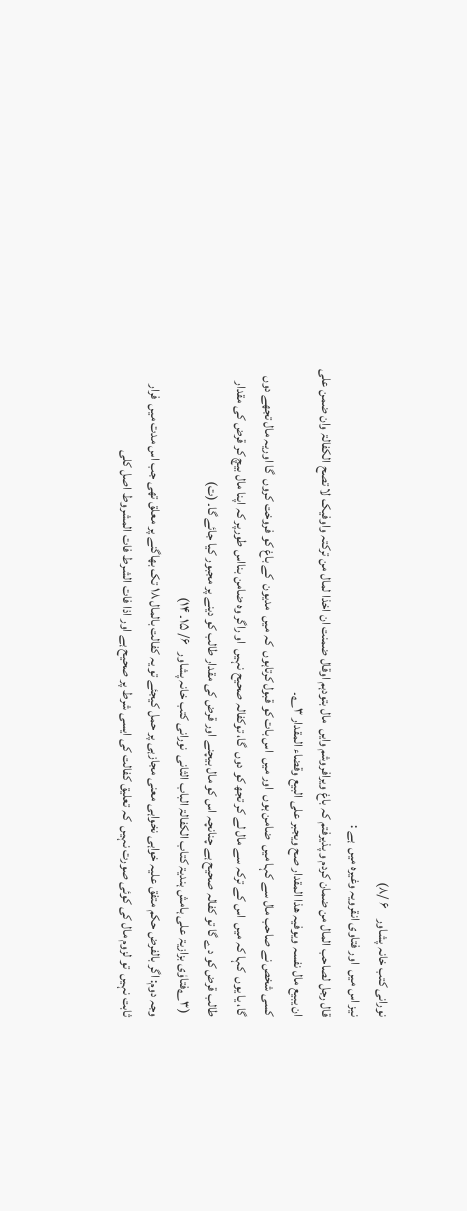نورانی کتب خانہ پشاور    ۶ /۸)
نیز اس میں  اور فتاوی انقرویہ وغیرہ میں  ہے :
قال رجل لصاحب المال من ضمان کردم و پذیرفتم کہ باغ ویرافروشم وایں  مال بتودہم اوقال ضمنت ان اخذا لمال من ترکتہ واوفیک لا تصح الکفالۃ وان ضمن علی ان یبیع مال نفسہ ویوفیہ ھذا المقدار صح ویجبر علی البیع وقضاء المقدار ۳؎۔
کسی شخص نے صاحب مال سے کہا میں  ضامن ہوں  اور میں  اس بات کو قبول کرتاہوں  کہ میں  مدیون  کے باغ کو فروخت کروں  گا اوریہ مال تجھے دوں گا، یا یوں  کہا کہ میں  اس کے ترکہ سے مال لے کر تجھ کو دوں  گا، توکفالہ صحیح نہیں  او راگر وہ ضامن بنااس طورپر کہ اپنا مال بیچ کر قرض کی مقدار طالب قرض کو دے گا تو کفالہ صحیح ہے چنانچہ اس کو مال بیچنے اور قرض کی مقدار طالب کو دینے پر مجبور کیا جائے گا۔ (ت)
 (۳؎فتاوٰی بزازیۃ علی ہامش ہندیۃ کتاب الکفالۃ الباب الثانی  نورانی کتب خانہ پشاور   ۶/ ۱۵۔ ۱۴)
وجہ دوم: اگر بالفرض حکم متفق علیہ خواہی نخواہی معنی مجازہی پر حمل کیجئے تو یہ کفالت بالمال ۱۸ تک بھاگنے پر معلق تھی جب اس مدت میں  فرار ثابت نہیں  تو لزوم مال کی کوئی صورت نہیں  کہ تعلیق کفالت کی ایسی شرط پر صحیح ہے اور اذا فات الشرط فات المشروط اصل کلی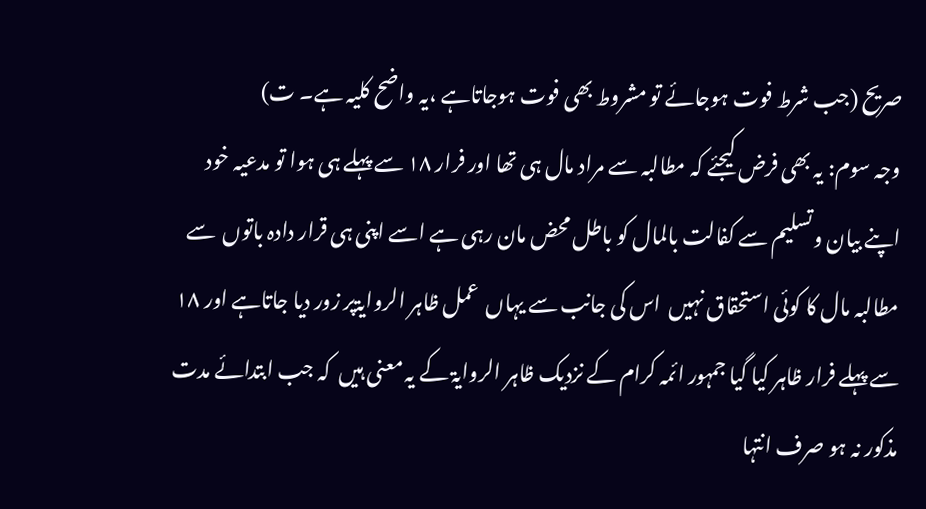صریح (جب شرط فوت ہوجائے تو مشروط بھی فوت ہوجاتاہے ،یہ واضح کلیہ ہے۔ ت)
وجہ سوم: یہ بھی فرض کیجئے کہ مطالبہ سے مراد مال ہی تھا اور فرار ۱۸ سے پہلے ہی ہوا تو مدعیہ خود اپنے بیان وتسلیم سے کفالت بالمال کو باطل محض مان رہی ہے اسے اپنی ہی قرار دادہ باتوں  سے مطالبہ مال کا کوئی استحقاق نہیں  اس کی جانب سے یہاں  عمل ظاہر الروایۃپر زور دیا جاتاہے اور ۱۸ سے پہلے فرار ظاہر کیا گیا جمہور ائمہ کرام کے نزدیک ظاہر الروایۃ کے یہ معنی ہیں  کہ جب ابتدائے مدت مذکور نہ ہو صرف انتہا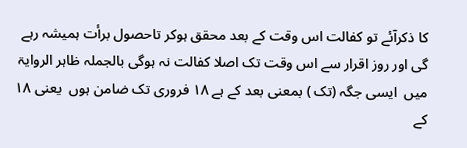کا ذکرآئے تو کفالت اس وقت کے بعد محقق ہوکر تاحصول برأت ہمیشہ رہے گی اور روز اقرار سے اس وقت تک اصلا کفالت نہ ہوگی بالجملہ ظاہر الروایۃ میں  ایسی جگہ (تک ) بمعنی بعد کے ہے ۱۸ فروری تک ضامن ہوں  یعنی ۱۸ کے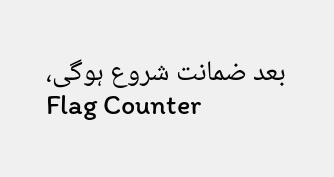بعد ضمانت شروع ہوگی،
Flag Counter